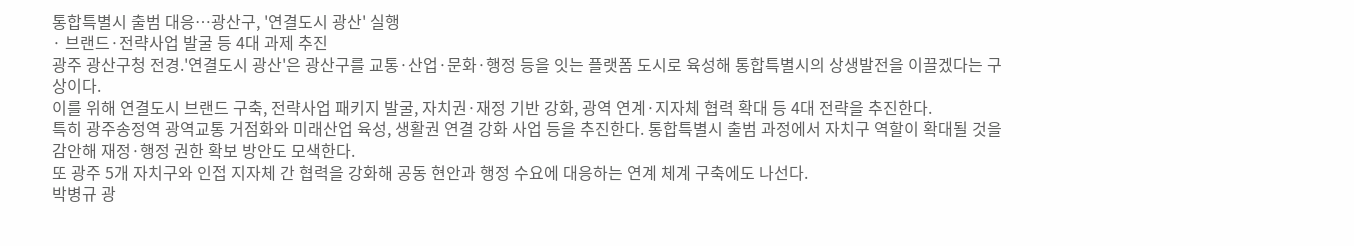통합특별시 출범 대응…광산구, '연결도시 광산' 실행
· 브랜드·전략사업 발굴 등 4대 과제 추진
광주 광산구청 전경.'연결도시 광산'은 광산구를 교통·산업·문화·행정 등을 잇는 플랫폼 도시로 육성해 통합특별시의 상생발전을 이끌겠다는 구상이다.
이를 위해 연결도시 브랜드 구축, 전략사업 패키지 발굴, 자치권·재정 기반 강화, 광역 연계·지자체 협력 확대 등 4대 전략을 추진한다.
특히 광주송정역 광역교통 거점화와 미래산업 육성, 생활권 연결 강화 사업 등을 추진한다. 통합특별시 출범 과정에서 자치구 역할이 확대될 것을 감안해 재정·행정 권한 확보 방안도 모색한다.
또 광주 5개 자치구와 인접 지자체 간 협력을 강화해 공동 현안과 행정 수요에 대응하는 연계 체계 구축에도 나선다.
박병규 광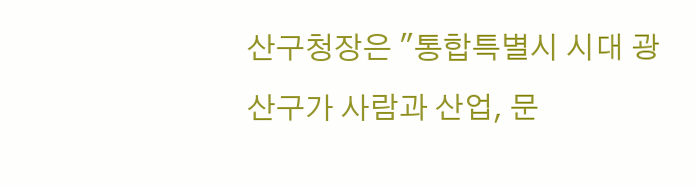산구청장은 "통합특별시 시대 광산구가 사람과 산업, 문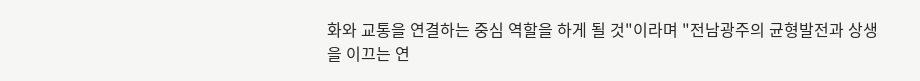화와 교통을 연결하는 중심 역할을 하게 될 것"이라며 "전남광주의 균형발전과 상생을 이끄는 연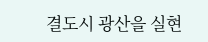결도시 광산을 실현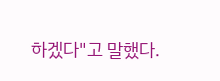하겠다"고 말했다.